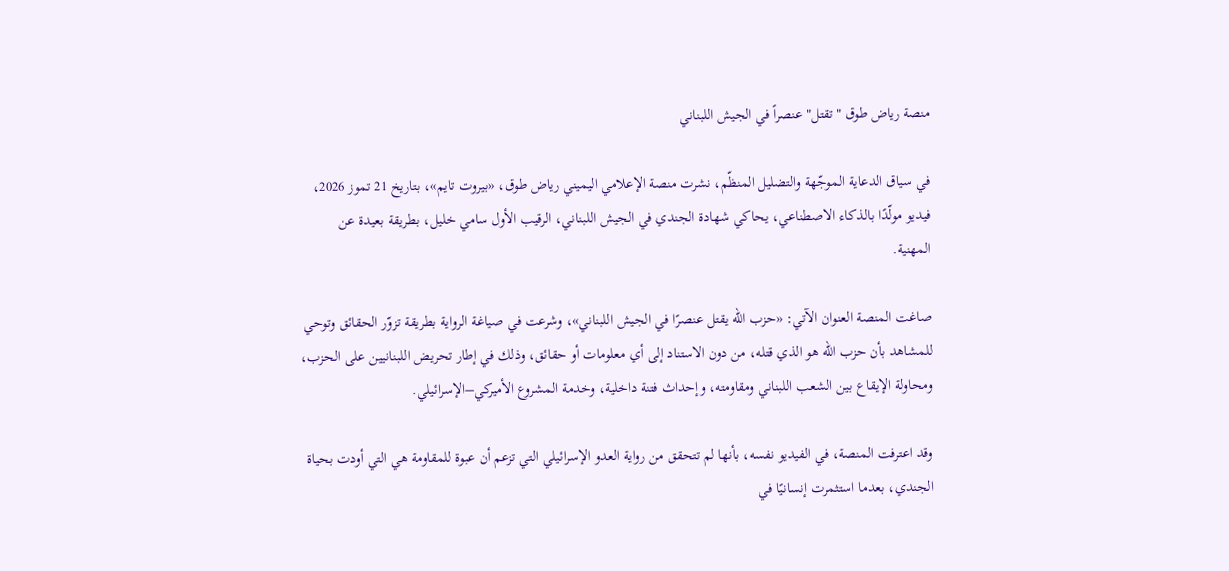منصة رياض طوق "تقتل" عنصراً في الجيش اللبناني

في سياق الدعاية الموجّهة والتضليل المنظّم، نشرت منصة الإعلامي اليميني رياض طوق، «بيروت تايم»، بتاريخ 21 تموز 2026، فيديو مولّدًا بالذكاء الاصطناعي، يحاكي شهادة الجندي في الجيش اللبناني، الرقيب الأول سامي خليل، بطريقة بعيدة عن المهنية.

صاغت المنصة العنوان الآتي: «حزب الله يقتل عنصرًا في الجيش اللبناني»، وشرعت في صياغة الرواية بطريقة تزوّر الحقائق وتوحي للمشاهد بأن حزب الله هو الذي قتله، من دون الاستناد إلى أي معلومات أو حقائق، وذلك في إطار تحريض اللبنانيين على الحزب، ومحاولة الإيقاع بين الشعب اللبناني ومقاومته، وإحداث فتنة داخلية، وخدمة المشروع الأميركي–الإسرائيلي.

وقد اعترفت المنصة، في الفيديو نفسه، بأنها لم تتحقق من رواية العدو الإسرائيلي التي تزعم أن عبوة للمقاومة هي التي أودت بحياة الجندي، بعدما استثمرت إنسانيًا في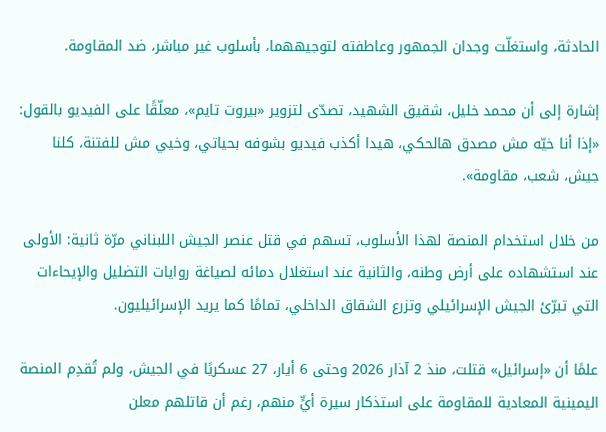الحادثة، واستغلّت وجدان الجمهور وعاطفته لتوجيههما، بأسلوب غير مباشر، ضد المقاومة.

إشارة إلى أن محمد خليل، شقيق الشهيد، تصدّى لتزوير «بيروت تايم»، معلّقًا على الفيديو بالقول: «إذا أنا خيّه مش مصدق هالحكي، هيدا أكذب فيديو بشوفه بحياتي، وخيي مش للفتنة، كلنا جيش، شعب، مقاومة».

من خلال استخدام المنصة لهذا الأسلوب، تسهم في قتل عنصر الجيش اللبناني مرّة ثانية: الأولى عند استشهاده على أرض وطنه، والثانية عند استغلال دمائه لصياغة روايات التضليل والإيحاءات التي تبرّئ الجيش الإسرائيلي وتزرع الشقاق الداخلي، تمامًا كما يريد الإسرائيليون.

علمًا أن «إسرائيل» قتلت، منذ 2 آذار 2026 وحتى 6 أيار، 27 عسكريًا في الجيش، ولم تُقدِم المنصة اليمينية المعادية للمقاومة على استذكار سيرة أيٍّ منهم، رغم أن قاتلهم معلن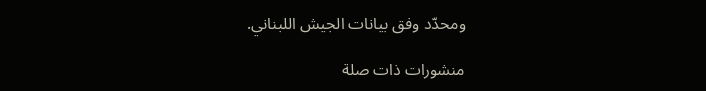ومحدّد وفق بيانات الجيش اللبناني.

منشورات ذات صلة